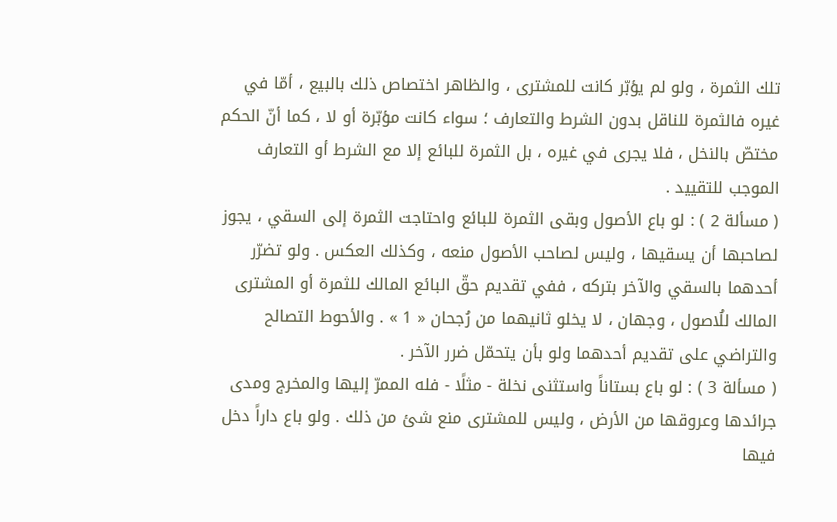تلك الثمرة ، ولو لم يؤبّر كانت للمشترى ، والظاهر اختصاص ذلك بالبيع ، أمّا في غيره فالثمرة للناقل بدون الشرط والتعارف ؛ سواء كانت مؤبّرة أو لا ، كما أنّ الحكم مختصّ بالنخل ، فلا يجرى في غيره ، بل الثمرة للبائع إلا مع الشرط أو التعارف الموجب للتقييد .
( مسألة 2 ) : لو باع الأصول وبقى الثمرة للبائع واحتاجت الثمرة إلى السقي ، يجوز لصاحبها أن يسقيها ، وليس لصاحب الأصول منعه ، وكذلك العكس . ولو تضرّر أحدهما بالسقي والآخر بتركه ، ففي تقديم حقّ البائع المالك للثمرة أو المشترى المالك للُاصول ، وجهان ، لا يخلو ثانيهما من رُجحان « 1 » . والأحوط التصالح والتراضي على تقديم أحدهما ولو بأن يتحمّل ضرر الآخر .
( مسألة 3 ) : لو باع بستاناً واستثنى نخلة - مثلًا - فله الممرّ إليها والمخرج ومدى جرائدها وعروقها من الأرض ، وليس للمشترى منع شئ من ذلك . ولو باع داراً دخل فيها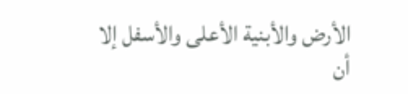الأرض والأبنية الأعلى والأسفل إلا أن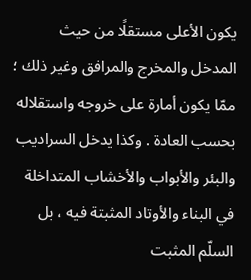يكون الأعلى مستقلًا من حيث المدخل والمخرج والمرافق وغير ذلك ؛ ممّا يكون أمارة على خروجه واستقلاله بحسب العادة . وكذا يدخل السراديب والبئر والأبواب والأخشاب المتداخلة في البناء والأوتاد المثبتة فيه ، بل السلّم المثبت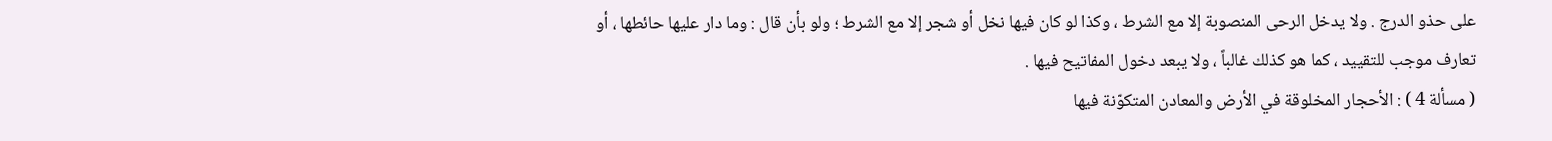على حذو الدرج . ولا يدخل الرحى المنصوبة إلا مع الشرط ، وكذا لو كان فيها نخل أو شجر إلا مع الشرط ؛ ولو بأن قال : وما دار عليها حائطها ، أو تعارف موجب للتقييد ، كما هو كذلك غالباً ، ولا يبعد دخول المفاتيح فيها .
( مسألة 4 ) : الأحجار المخلوقة في الأرض والمعادن المتكوّنة فيها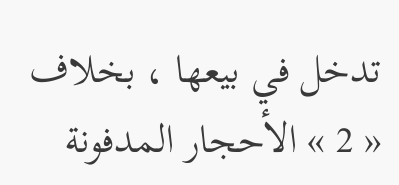تدخل في بيعها ، بخلاف « 2 » الأحجار المدفونة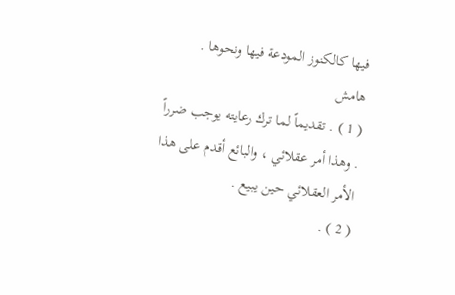فيها كالكنوز المودعة فيها ونحوها .
هامش
( 1 ) . تقديماً لما ترك رعايته يوجب ضرراً . وهذا أمر عقلائي ، والبائع أقدم على هذا الأمر العقلائي حين يبيع .
( 2 ) .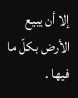إلا أن يبيع الأرض بكلّ ما فيها .